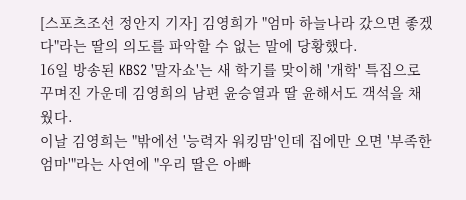[스포츠조선 정안지 기자] 김영희가 "엄마 하늘나라 갔으면 좋겠다"라는 딸의 의도를 파악할 수 없는 말에 당황했다.
16일 방송된 KBS2 '말자쇼'는 새 학기를 맞이해 '개학' 특집으로 꾸며진 가운데 김영희의 남편 윤승열과 딸 윤해서도 객석을 채웠다.
이날 김영희는 "밖에선 '능력자 워킹맘'인데 집에만 오면 '부족한 엄마'"라는 사연에 "우리 딸은 아빠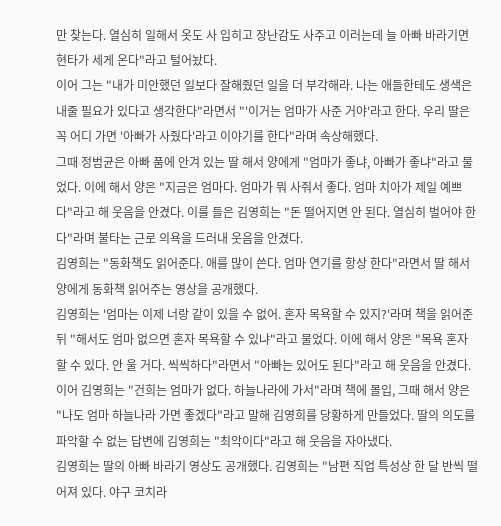만 찾는다. 열심히 일해서 옷도 사 입히고 장난감도 사주고 이러는데 늘 아빠 바라기면 현타가 세게 온다"라고 털어놨다.
이어 그는 "내가 미안했던 일보다 잘해줬던 일을 더 부각해라. 나는 애들한테도 생색은 내줄 필요가 있다고 생각한다"라면서 "'이거는 엄마가 사준 거야'라고 한다. 우리 딸은 꼭 어디 가면 '아빠가 사줬다'라고 이야기를 한다"라며 속상해했다.
그때 정범균은 아빠 품에 안겨 있는 딸 해서 양에게 "엄마가 좋냐, 아빠가 좋냐"라고 물었다. 이에 해서 양은 "지금은 엄마다. 엄마가 뭐 사줘서 좋다. 엄마 치아가 제일 예쁘다"라고 해 웃음을 안겼다. 이를 들은 김영희는 "돈 떨어지면 안 된다. 열심히 벌어야 한다"라며 불타는 근로 의욕을 드러내 웃음을 안겼다.
김영희는 "동화책도 읽어준다. 애를 많이 쓴다. 엄마 연기를 항상 한다"라면서 딸 해서 양에게 동화책 읽어주는 영상을 공개했다.
김영희는 '엄마는 이제 너랑 같이 있을 수 없어. 혼자 목욕할 수 있지?'라며 책을 읽어준 뒤 "해서도 엄마 없으면 혼자 목욕할 수 있냐"라고 물었다. 이에 해서 양은 "목욕 혼자 할 수 있다. 안 울 거다. 씩씩하다"라면서 "아빠는 있어도 된다"라고 해 웃음을 안겼다.
이어 김영희는 "건희는 엄마가 없다. 하늘나라에 가서"라며 책에 몰입, 그때 해서 양은 "나도 엄마 하늘나라 가면 좋겠다"라고 말해 김영희를 당황하게 만들었다. 딸의 의도를 파악할 수 없는 답변에 김영희는 "최악이다"라고 해 웃음을 자아냈다.
김영희는 딸의 아빠 바라기 영상도 공개했다. 김영희는 "남편 직업 특성상 한 달 반씩 떨어져 있다. 야구 코치라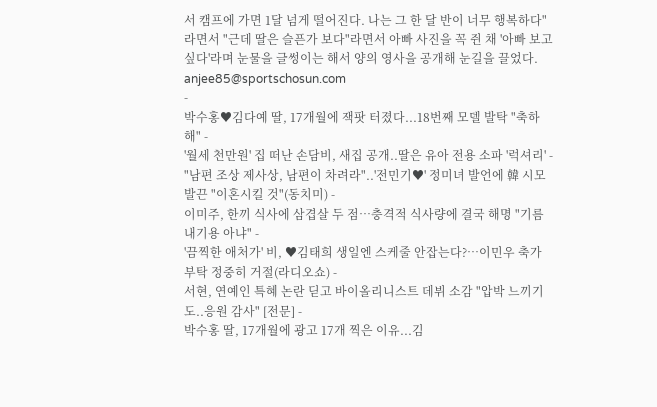서 캠프에 가면 1달 넘게 떨어진다. 나는 그 한 달 반이 너무 행복하다"라면서 "근데 딸은 슬픈가 보다"라면서 아빠 사진을 꼭 쥔 채 '아빠 보고 싶다'라며 눈물을 글썽이는 해서 양의 영사을 공개해 눈길을 끌었다.
anjee85@sportschosun.com
-
박수홍♥김다예 딸, 17개월에 잭팟 터졌다...18번째 모델 발탁 "축하해" -
'월세 천만원' 집 떠난 손담비, 새집 공개..딸은 유아 전용 소파 '럭셔리' -
"남편 조상 제사상, 남편이 차려라"..'전민기♥' 정미녀 발언에 韓 시모 발끈 "이혼시킬 것"(동치미) -
이미주, 한끼 식사에 삼겹살 두 점…충격적 식사량에 결국 해명 "기름내기용 아냐" -
'끔찍한 애처가' 비, ♥김태희 생일엔 스케줄 안잡는다?…이민우 축가 부탁 정중히 거절(라디오쇼) -
서현, 연예인 특혜 논란 딛고 바이올리니스트 데뷔 소감 "압박 느끼기도..응원 감사" [전문] -
박수홍 딸, 17개월에 광고 17개 찍은 이유...김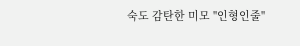숙도 감탄한 미모 "인형인줄"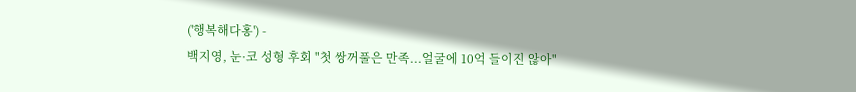('행복해다홍') -
백지영, 눈·코 성형 후회 "첫 쌍꺼풀은 만족...얼굴에 10억 들이진 않아"